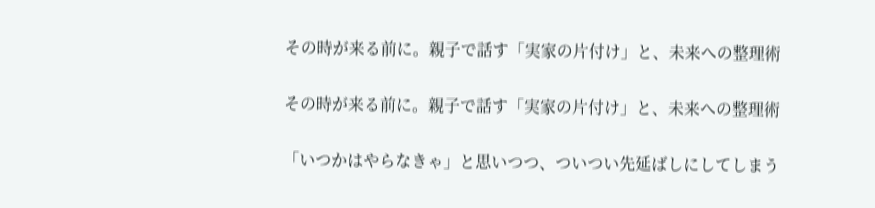その時が来る前に。親子で話す「実家の片付け」と、未来への整理術

その時が来る前に。親子で話す「実家の片付け」と、未来への整理術

「いつかはやらなきゃ」と思いつつ、ついつい先延ばしにしてしまう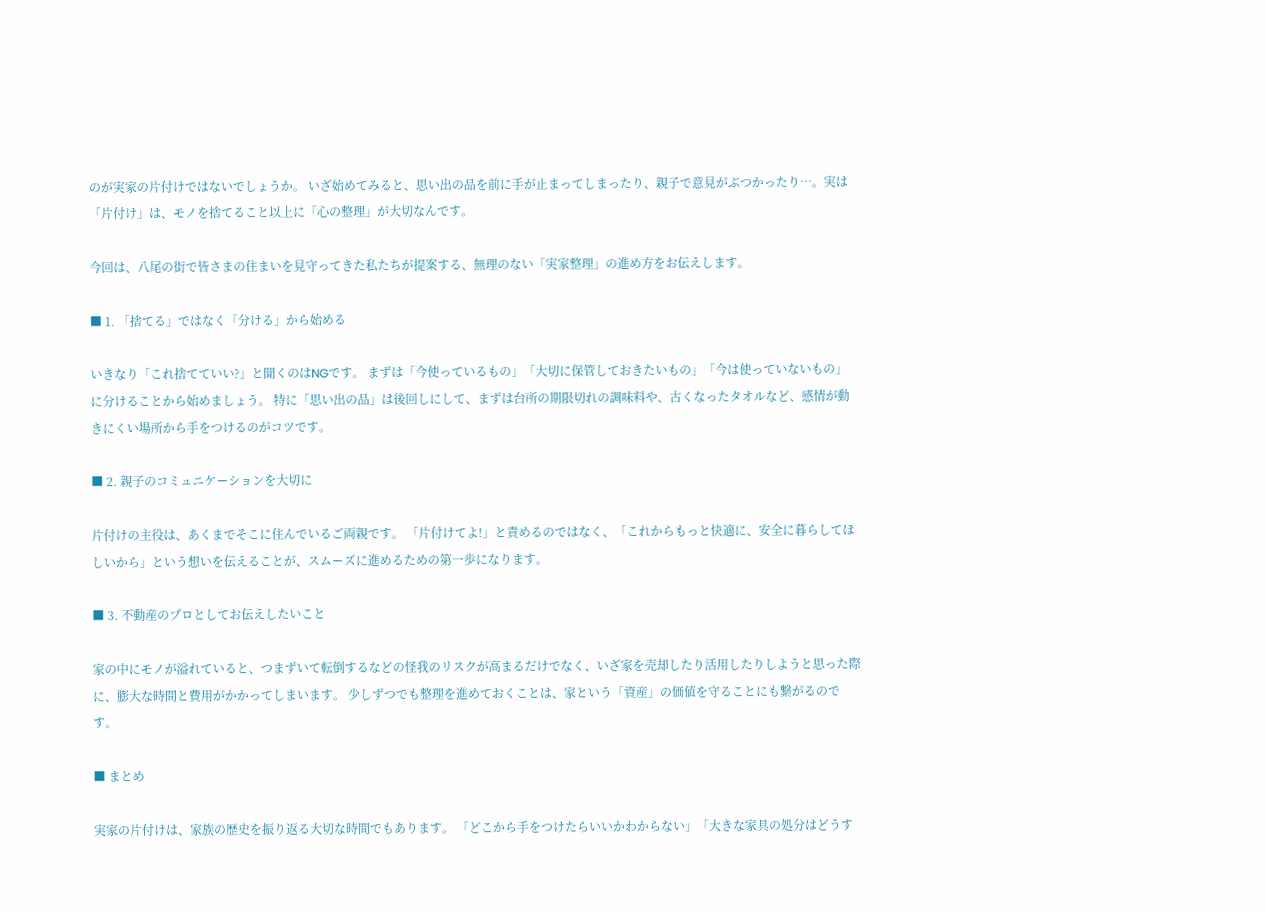のが実家の片付けではないでしょうか。 いざ始めてみると、思い出の品を前に手が止まってしまったり、親子で意見がぶつかったり…。実は「片付け」は、モノを捨てること以上に「心の整理」が大切なんです。

今回は、八尾の街で皆さまの住まいを見守ってきた私たちが提案する、無理のない「実家整理」の進め方をお伝えします。

■ 1. 「捨てる」ではなく「分ける」から始める

いきなり「これ捨てていい?」と聞くのはNGです。 まずは「今使っているもの」「大切に保管しておきたいもの」「今は使っていないもの」に分けることから始めましょう。 特に「思い出の品」は後回しにして、まずは台所の期限切れの調味料や、古くなったタオルなど、感情が動きにくい場所から手をつけるのがコツです。

■ 2. 親子のコミュニケーションを大切に

片付けの主役は、あくまでそこに住んでいるご両親です。 「片付けてよ!」と責めるのではなく、「これからもっと快適に、安全に暮らしてほしいから」という想いを伝えることが、スムーズに進めるための第一歩になります。

■ 3. 不動産のプロとしてお伝えしたいこと

家の中にモノが溢れていると、つまずいて転倒するなどの怪我のリスクが高まるだけでなく、いざ家を売却したり活用したりしようと思った際に、膨大な時間と費用がかかってしまいます。 少しずつでも整理を進めておくことは、家という「資産」の価値を守ることにも繋がるのです。

■ まとめ

実家の片付けは、家族の歴史を振り返る大切な時間でもあります。 「どこから手をつけたらいいかわからない」「大きな家具の処分はどうす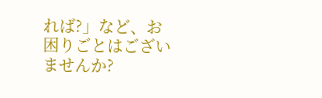れば?」など、お困りごとはございませんか?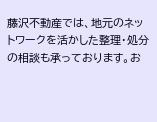藤沢不動産では、地元のネットワークを活かした整理・処分の相談も承っております。お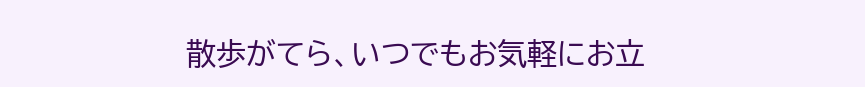散歩がてら、いつでもお気軽にお立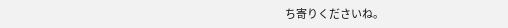ち寄りくださいね。